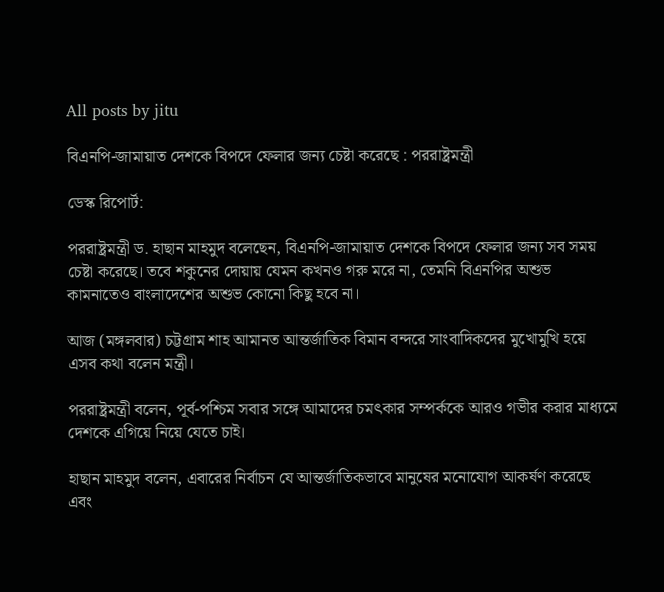All posts by jitu

বিএনপি-জামায়াত দেশকে বিপদে ফেলার জন্য চেষ্টা করেছে : পররাষ্ট্রমন্ত্রী

ডেস্ক রিপোর্ট:

পররাষ্ট্রমন্ত্রী ড. হাছান মাহমুদ বলেছেন, বিএনপি-জামায়াত দেশকে বিপদে ফেলার জন্য সব সময় চেষ্টা করেছে। তবে শকুনের দোয়ায় যেমন কখনও গরু মরে না, তেমনি বিএনপির অশুভ কামনাতেও বাংলাদেশের অশুভ কোনো কিছু হবে না।

আজ (মঙ্গলবার) চট্টগ্রাম শাহ আমানত আন্তর্জাতিক বিমান বন্দরে সাংবাদিকদের মুখোমুখি হ‌য়ে এসব কথা ব‌লেন মন্ত্রী।

পররাষ্ট্রমন্ত্রী ব‌লেন, পূর্ব-পশ্চিম সবার সঙ্গে আমাদের চমৎকার সম্পর্ককে আরও গভীর করার মাধ্যমে দেশকে এগিয়ে নিয়ে যেতে চাই।

হাছান মাহমুদ ব‌লেন, এবারের নির্বাচন যে আন্তর্জাতিকভাবে মানুষের মনোযোগ আকর্ষণ করেছে এবং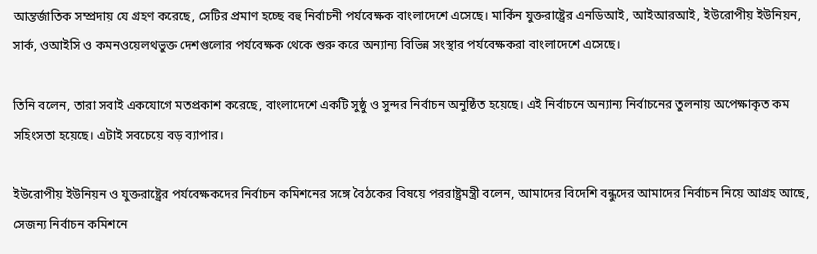আন্তর্জাতিক সম্প্রদায় যে গ্রহণ করেছে, সেটির প্রমাণ হচ্ছে বহু নির্বাচনী পর্যবেক্ষক বাংলাদেশে এসেছে। মার্কিন যুক্তরাষ্ট্রের এনডিআই, আইআরআই, ইউরোপীয় ইউনিয়ন, সার্ক, ওআইসি ও কমনওয়েলথভুক্ত দেশগুলোর পর্যবেক্ষক থেকে শুরু করে অন্যান্য বিভিন্ন সংস্থার পর্যবেক্ষকরা বাংলাদেশে এসেছে।

তি‌নি ব‌লেন, তারা সবাই একযোগে মতপ্রকাশ করেছে, বাংলাদেশে একটি সুষ্ঠু ও সুন্দর নির্বাচন অনুষ্ঠিত হয়েছে। এই নির্বাচনে অন্যান্য নির্বাচনের তুলনায় অপেক্ষাকৃত কম সহিংসতা হয়েছে। এটাই সবচেয়ে বড় ব্যাপার।

ইউরোপীয় ইউনিয়ন ও যুক্তরাষ্ট্রের পর্য‌বেক্ষকদের নির্বাচন কমিশনের স‌ঙ্গে বৈঠ‌কের বিষ‌য়ে পররাষ্ট্রমন্ত্রী ব‌লেন, আমাদের বিদেশি বন্ধুদের আমাদের নির্বাচন নিয়ে আগ্রহ আছে, সেজন্য নির্বাচন কমিশনে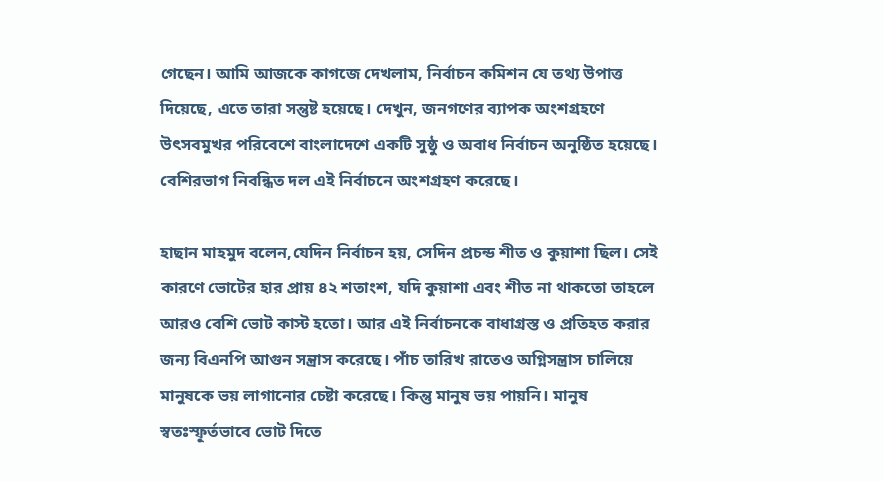গেছেন। আমি আজকে কাগজে দেখলাম, নির্বাচন কমিশন যে তথ্য উপাত্ত দিয়েছে, এতে তারা সন্তুষ্ট হয়েছে। দেখুন, জনগণের ব্যাপক অংশগ্রহণে উৎসবমুখর পরিবেশে বাংলাদেশে একটি সুষ্ঠু ও অবাধ নির্বাচন অনুষ্ঠিত হয়েছে। বেশিরভাগ নিবন্ধিত দল এই নির্বাচনে অংশগ্রহণ করেছে।

হাছান মাহমুদ ব‌লেন,যেদিন নির্বাচন হয়, সেদিন প্রচন্ড শীত ও কুয়াশা ছিল। সেই কারণে ভোটের হার প্রায় ৪২ শতাংশ, যদি কুয়াশা এবং শীত না থাকতো তাহলে আরও বেশি ভোট কাস্ট হতো। আর এই নির্বাচনকে বাধাগ্রস্ত ও প্রতিহত করার জন্য বিএনপি আগুন সন্ত্রাস করেছে। পাঁচ তারিখ রাতেও অগ্নিসন্ত্রাস চালিয়ে মানুষকে ভয় লাগানোর চেষ্টা করেছে। কিন্তু মানুষ ভয় পায়নি। মানুষ স্বতঃস্ফূর্তভাবে ভোট দিতে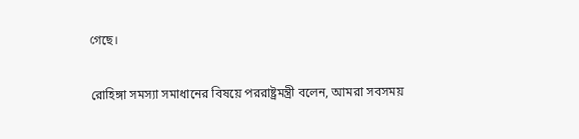গেছে।

রো‌হিঙ্গা সমস‌্যা সমাধা‌নের বিষ‌য়ে পররাষ্ট্রমন্ত্রী ব‌লেন, আমরা সবসময়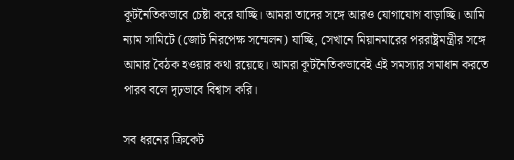কূটনৈতিকভাবে চেষ্টা করে যাচ্ছি। আমরা তাদের সঙ্গে আরও যোগা‌যোগ বাড়াচ্ছি। আমি ন্যাম সামিটে (জোট নিরপেক্ষ সম্মেলন) যাচ্ছি, সেখানে মিয়ানমা‌রের পররাষ্ট্রমন্ত্রীর সঙ্গে আমার বৈঠক হওয়ার কথা রয়েছে। আমরা কূটনৈতিকভাবেই এই সমস্যার সমাধান করতে পারব বলে দৃঢ়ভাবে বিশ্বাস করি।

সব ধরনের ক্রিকেট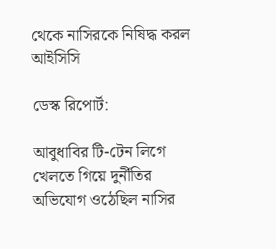থেকে নাসিরকে নিষিদ্ধ করল আইসিসি

ডেস্ক রিপোর্ট:

আবুধাবির টি-টেন লিগে খেলতে গিয়ে দুর্নীতির অভিযোগ ওঠেছিল নাসির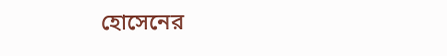হোসেনের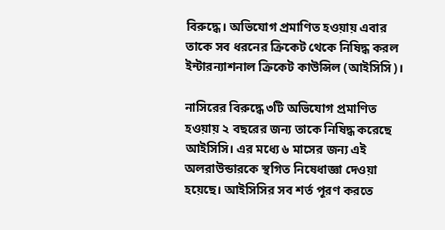বিরুদ্ধে। অভিযোগ প্রমাণিত হওয়ায় এবার তাকে সব ধরনের ক্রিকেট থেকে নিষিদ্ধ করল ইন্টারন্যাশনাল ক্রিকেট কাউন্সিল (আইসিসি)।

নাসিরের বিরুদ্ধে ৩টি অভিযোগ প্রমাণিত হওয়ায় ২ বছরের জন্য তাকে নিষিদ্ধ করেছে আইসিসি। এর মধ্যে ৬ মাসের জন্য এই অলরাউন্ডারকে স্থগিত নিষেধাজ্ঞা দেওয়া হয়েছে। আইসিসির সব শর্ত পূরণ করতে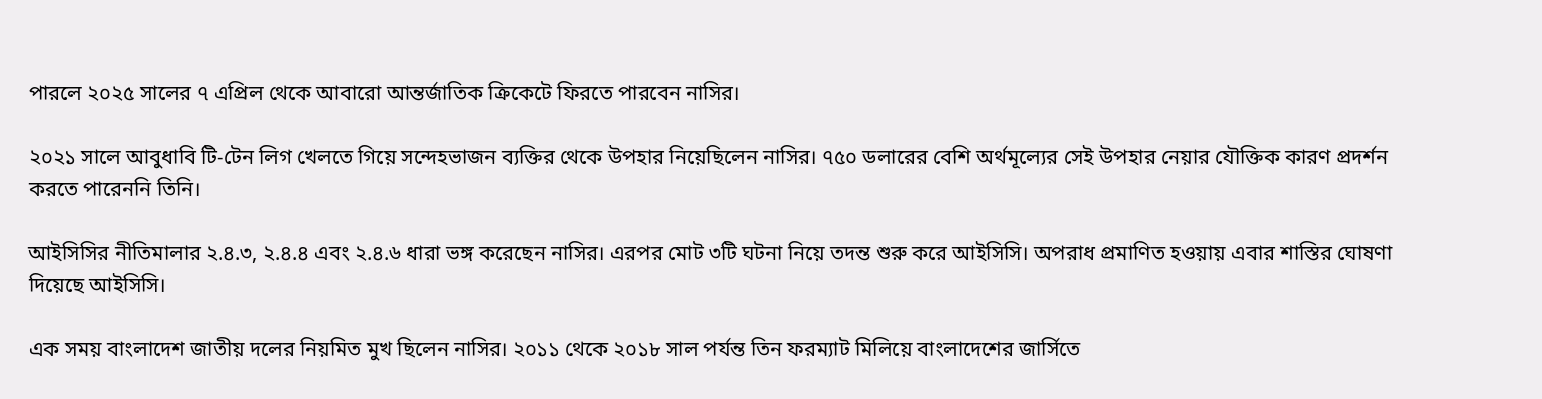পারলে ২০২৫ সালের ৭ এপ্রিল থেকে আবারো আন্তর্জাতিক ক্রিকেটে ফিরতে পারবেন নাসির।

২০২১ সালে আবুধাবি টি-টেন লিগ খেলতে গিয়ে সন্দেহভাজন ব্যক্তির থেকে উপহার নিয়েছিলেন নাসির। ৭৫০ ডলারের বেশি অর্থমূল্যের সেই উপহার নেয়ার যৌক্তিক কারণ প্রদর্শন করতে পারেননি তিনি।

আইসিসির নীতিমালার ২.৪.৩, ২.৪.৪ এবং ২.৪.৬ ধারা ভঙ্গ করেছেন নাসির। এরপর মোট ৩টি ঘটনা নিয়ে তদন্ত শুরু করে আইসিসি। অপরাধ প্রমাণিত হওয়ায় এবার শাস্তির ঘোষণা দিয়েছে আইসিসি।

এক সময় বাংলাদেশ জাতীয় দলের নিয়মিত মুখ ছিলেন নাসির। ২০১১ থেকে ২০১৮ সাল পর্যন্ত তিন ফরম্যাট মিলিয়ে বাংলাদেশের জার্সিতে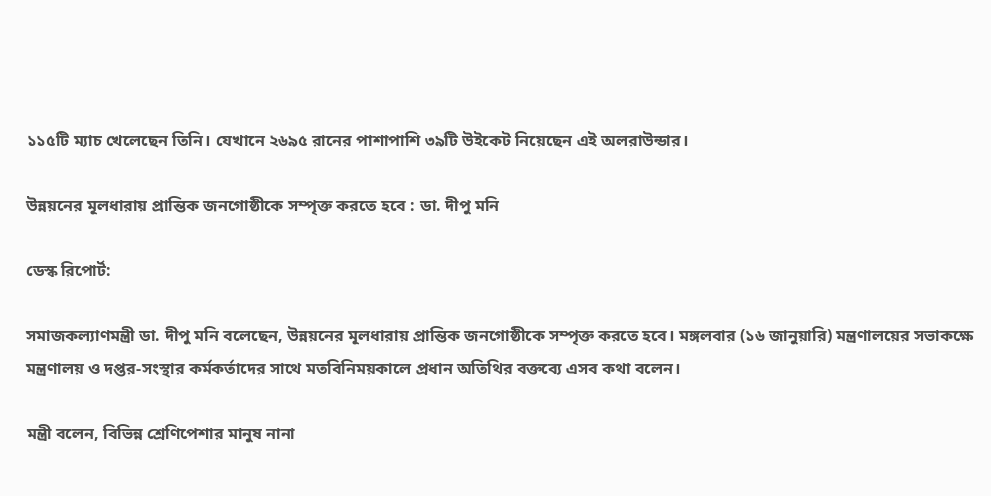১১৫টি ম্যাচ খেলেছেন তিনি। যেখানে ২৬৯৫ রানের পাশাপাশি ৩৯টি উইকেট নিয়েছেন এই অলরাউন্ডার।

উন্নয়নের মূলধারায় প্রান্তিক জনগোষ্ঠীকে সম্পৃক্ত করতে হবে : ডা. দীপু মনি

ডেস্ক রিপোর্ট:

সমাজকল্যাণমন্ত্রী ডা. দীপু মনি বলেছেন, উন্নয়নের মূলধারায় প্রান্তিক জনগোষ্ঠীকে সম্পৃক্ত করতে হবে। মঙ্গলবার (১৬ জানুয়ারি) মন্ত্রণালয়ের সভাকক্ষে মন্ত্রণালয় ও দপ্তর-সংস্থার কর্মকর্তাদের সাথে মতবিনিময়কালে প্রধান অতিথির বক্তব্যে এসব কথা বলেন।

মন্ত্রী বলেন, বিভিন্ন শ্রেণিপেশার মানুষ নানা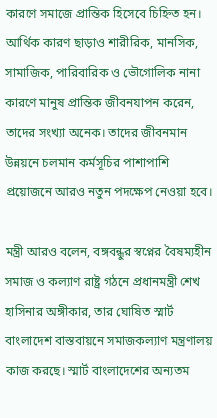কারণে সমাজে প্রান্তিক হিসেবে চিহ্নিত হন। আর্থিক কারণ ছাড়াও শারীরিক, মানসিক, সামাজিক, পারিবারিক ও ভৌগোলিক নানা কারণে মানুষ প্রান্তিক জীবনযাপন করেন, তাদের সংখ্যা অনেক। তাদের জীবনমান উন্নয়নে চলমান কর্মসূচির পাশাপাশি প্রয়োজনে আরও নতুন পদক্ষেপ নেওয়া হবে।

মন্ত্রী আরও বলেন, বঙ্গবন্ধুর স্বপ্নের বৈষম্যহীন সমাজ ও কল্যাণ রাষ্ট্র গঠনে প্রধানমন্ত্রী শেখ হাসিনার অঙ্গীকার, তার ঘোষিত স্মার্ট বাংলাদেশ বাস্তবায়নে সমাজকল্যাণ মন্ত্রণালয় কাজ করছে। স্মার্ট বাংলাদেশের অন্যতম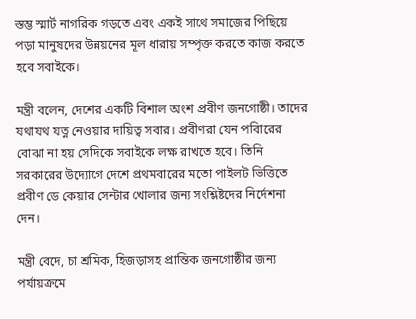স্তম্ভ স্মার্ট নাগরিক গড়তে এবং একই সাথে সমাজের পিছিয়ে পড়া মানুষদের উন্নয়নের মূল ধারায় সম্পৃক্ত করতে কাজ করতে হবে সবাইকে।

মন্ত্রী বলেন, দেশের একটি বিশাল অংশ প্রবীণ জনগোষ্ঠী। তাদের যথাযথ যত্ন নেওয়ার দায়িত্ব সবার। প্রবীণরা যেন পবিারের বোঝা না হয় সেদিকে সবাইকে লক্ষ রাখতে হবে। তিনি সরকারের উদ্যোগে দেশে প্রথমবারের মতো পাইলট ভিত্তিতে প্রবীণ ডে কেয়ার সেন্টার খোলার জন্য সংশ্লিষ্টদের নির্দেশনা দেন।

মন্ত্রী বেদে, চা শ্রমিক, হিজড়াসহ প্রান্তিক জনগোষ্ঠীর জন্য পর্যায়ক্রমে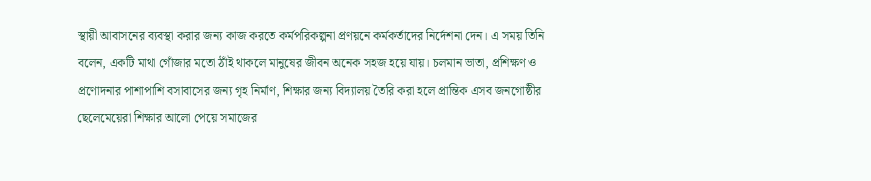স্থায়ী আবাসনের ব্যবস্থা করার জন্য কাজ করতে কর্মপরিকল্পনা প্রণয়নে কর্মকর্তাদের নির্দেশনা দেন। এ সময় তিনি বলেন, একটি মাথা গোঁজার মতো ঠাঁই থাকলে মানুষের জীবন অনেক সহজ হয়ে যায়। চলমান ভাতা, প্রশিক্ষণ ও প্রণোদনার পাশাপাশি বসাবাসের জন্য গৃহ নির্মাণ, শিক্ষার জন্য বিদ্যালয় তৈরি করা হলে প্রান্তিক এসব জনগোষ্ঠীর ছেলেমেয়েরা শিক্ষার আলো পেয়ে সমাজের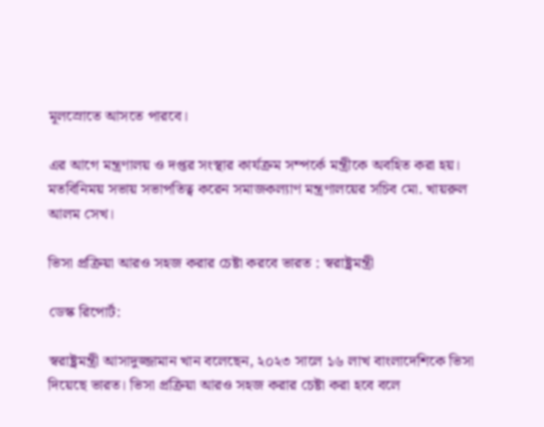মূলস্রোতে আসতে পারবে।

এর আগে মন্ত্রণালয় ও দপ্তর সংস্থার কার্যক্রম সম্পর্কে মন্ত্রীকে অবহিত করা হয়। মতবিনিময় সভায় সভাপতিত্ব করেন সমাজকল্যাণ মন্ত্রণালয়ের সচিব মো. খায়রুল আলম সেখ।

ভিসা প্রক্রিয়া আরও সহজ করার চেষ্টা করবে ভারত : স্বরাষ্ট্রমন্ত্রী

ডেস্ক রিপোর্ট:

স্বরাষ্ট্রমন্ত্রী আসাদুজ্জামান খান বলেছেন, ২০২৩ সালে ১৬ লাখ বাংলাদেশিকে ভিসা দিয়েছে ভারত। ভিসা প্রক্রিয়া আরও সহজ করার চেষ্টা করা হবে বলে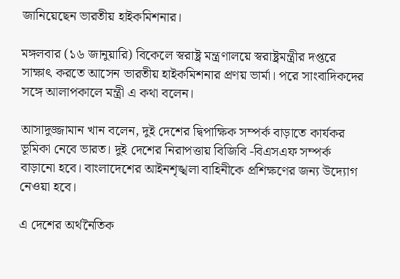জানিয়েছেন ভারতীয় হাইকমিশনার।

মঙ্গলবার (১৬ জানুয়ারি) বিকেলে স্বরাষ্ট্র মন্ত্রণালয়ে স্বরাষ্ট্রমন্ত্রীর দপ্তরে সাক্ষাৎ করতে আসেন ভারতীয় হাইকমিশনার প্রণয় ভার্মা। পরে সাংবাদিকদের সঙ্গে আলাপকালে মন্ত্রী এ কথা বলেন।

আসাদুজ্জামান খান বলেন, দুই দেশের দ্বিপাক্ষিক সম্পর্ক বাড়াতে কার্যকর ভূমিকা নেবে ভারত। দুই দেশের নিরাপত্তায় বিজিবি -বিএসএফ সম্পর্ক বাড়ানো হবে। বাংলাদেশের আইনশৃঙ্খলা বাহিনীকে প্রশিক্ষণের জন্য উদ্যোগ নেওয়া হবে।

এ দেশের অর্থনৈতিক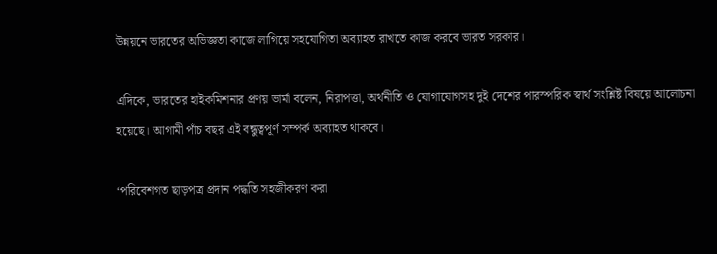উন্নয়নে ভারতের অভিজ্ঞতা কাজে লাগিয়ে সহযোগিতা অব্যাহত রাখতে কাজ করবে ভারত সরকার।

এদিকে, ভারতের হাইকমিশনার প্রণয় ভার্মা বলেন, নিরাপত্তা, অর্থনীতি ও যোগাযোগসহ দুই দেশের পারস্পরিক স্বার্থ সংশ্লিষ্ট বিষয়ে আলোচনা হয়েছে। আগামী পাঁচ বছর এই বন্ধুত্বপূর্ণ সম্পর্ক অব্যাহত থাকবে।

‘পরিবেশগত ছাড়পত্র প্রদান পদ্ধতি সহজীকরণ করা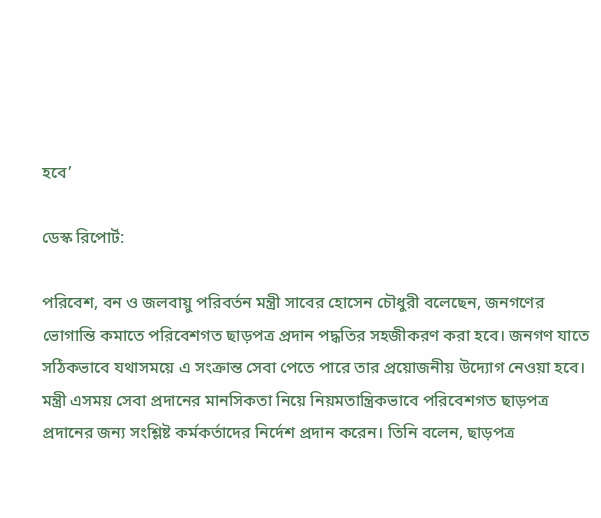হবে’

ডেস্ক রিপোর্ট:

পরিবেশ, বন ও জলবায়ু পরিবর্তন মন্ত্রী সাবের হোসেন চৌধুরী বলেছেন, জনগণের ভোগান্তি কমাতে পরিবেশগত ছাড়পত্র প্রদান পদ্ধতির সহজীকরণ করা হবে। জনগণ যাতে সঠিকভাবে যথাসময়ে এ সংক্রান্ত সেবা পেতে পারে তার প্রয়োজনীয় উদ্যোগ নেওয়া হবে। মন্ত্রী এসময় সেবা প্রদানের মানসিকতা নিয়ে নিয়মতান্ত্রিকভাবে পরিবেশগত ছাড়পত্র প্রদানের জন্য সংশ্লিষ্ট কর্মকর্তাদের নির্দেশ প্রদান করেন। তিনি বলেন, ছাড়পত্র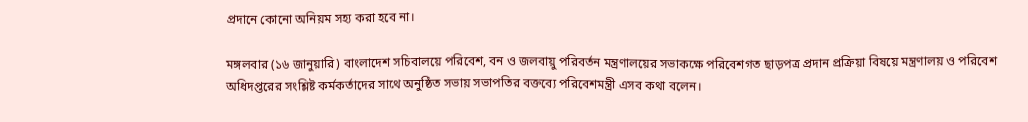প্রদানে কোনো অনিয়ম সহ্য করা হবে না।

মঙ্গলবার (১৬ জানুয়ারি) বাংলাদেশ সচিবালয়ে পরিবেশ, বন ও জলবায়ু পরিবর্তন মন্ত্রণালয়ের সভাকক্ষে পরিবেশগত ছাড়পত্র প্রদান প্রক্রিয়া বিষয়ে মন্ত্রণালয় ও পরিবেশ অধিদপ্তরের সংশ্লিষ্ট কর্মকর্তাদের সাথে অনুষ্ঠিত সভায় সভাপতির বক্তব্যে পরিবেশমন্ত্রী এসব কথা বলেন।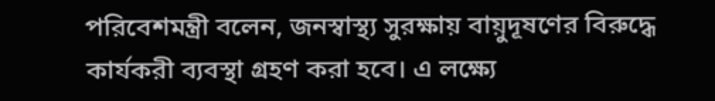পরিবেশমন্ত্রী বলেন, জনস্বাস্থ্য সুরক্ষায় বায়ুদূষণের বিরুদ্ধে কার্যকরী ব্যবস্থা গ্রহণ করা হবে। এ লক্ষ্যে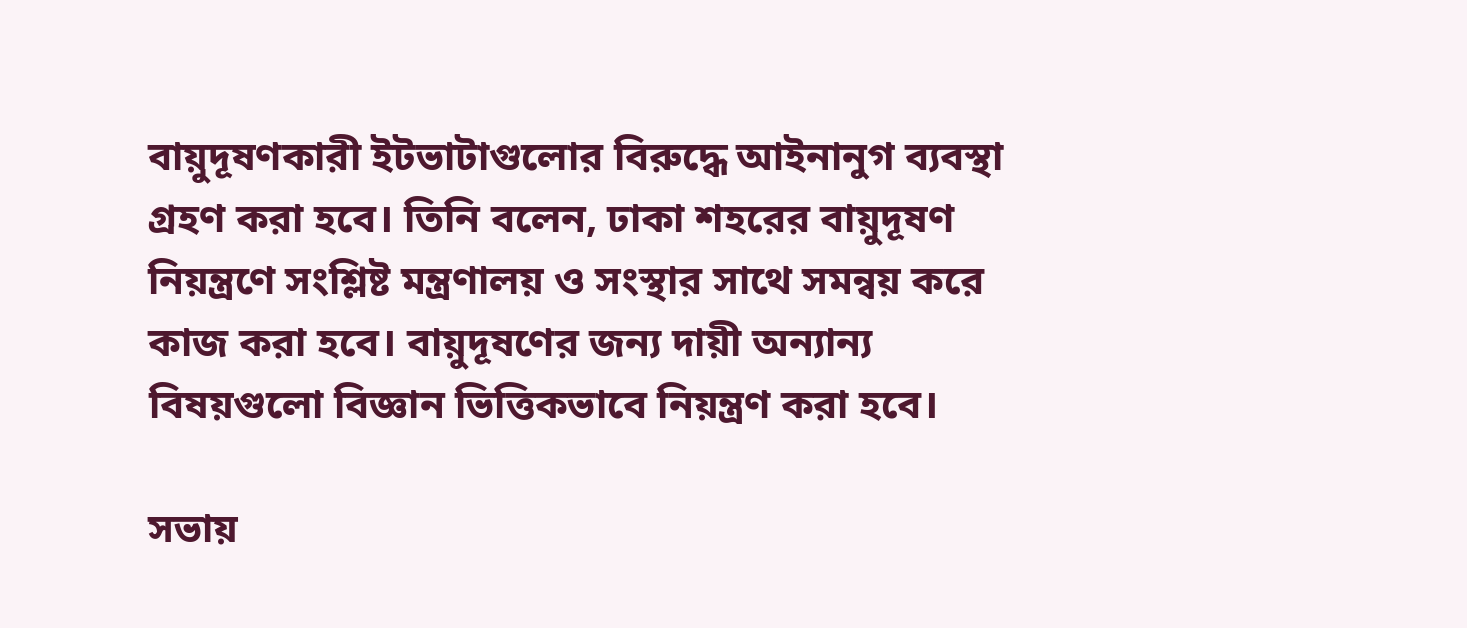বায়ুদূষণকারী ইটভাটাগুলোর বিরুদ্ধে আইনানুগ ব্যবস্থা গ্রহণ করা হবে। তিনি বলেন, ঢাকা শহরের বায়ুদূষণ নিয়ন্ত্রণে সংশ্লিষ্ট মন্ত্রণালয় ও সংস্থার সাথে সমন্বয় করে কাজ করা হবে। বায়ুদূষণের জন্য দায়ী অন্যান্য বিষয়গুলো বিজ্ঞান ভিত্তিকভাবে নিয়ন্ত্রণ করা হবে।

সভায়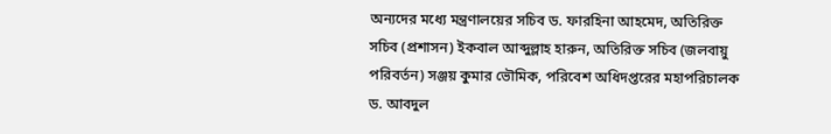অন্যদের মধ্যে মন্ত্রণালয়ের সচিব ড. ফারহিনা আহমেদ, অতিরিক্ত সচিব (প্রশাসন) ইকবাল আব্দুল্লাহ হারুন, অতিরিক্ত সচিব (জলবায়ু পরিবর্তন) সঞ্জয় কুমার ভৌমিক, পরিবেশ অধিদপ্তরের মহাপরিচালক ড. আবদুল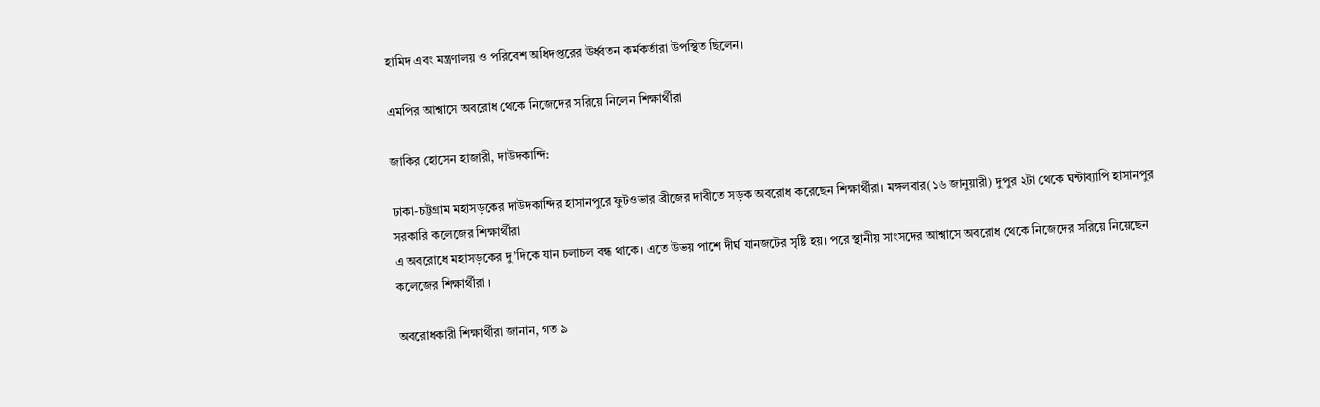হামিদ এবং মন্ত্রণালয় ও পরিবেশ অধিদপ্তরের ঊর্ধ্বতন কর্মকর্তারা উপস্থিত ছিলেন।

এমপির আশ্বাসে অবরোধ থেকে নিজেদের সরিয়ে নিলেন শিক্ষার্থীরা

জাকির হোসেন হাজারী, দাউদকান্দি:

ঢাকা-চট্টগ্রাম মহাসড়কের দাউদকান্দির হাসানপুরে ফুটওভার ব্রীজের দাবীতে সড়ক অবরোধ করেছেন শিক্ষার্থীরা। মঙ্গলবার(১৬ জানুয়ারী) দুপুর ২টা থেকে ঘন্টাব্যাপি হাসানপুর সরকারি কলেজের শিক্ষার্থীরা
এ অবরোধে মহাসড়কের দু’দিকে যান চলাচল বন্ধ থাকে। এতে উভয় পাশে দীর্ঘ যানজটের সৃষ্টি হয়। পরে স্থানীয় সাংসদের আশ্বাসে অবরোধ থেকে নিজেদের সরিয়ে নিয়েছেন কলেজের শিক্ষার্থীরা ।

অবরোধকারী শিক্ষার্থীরা জানান, গত ৯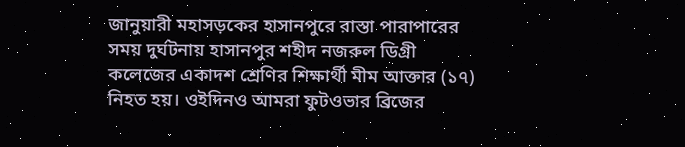জানুয়ারী মহাসড়কের হাসানপুরে রাস্তা পারাপারের সময় দুর্ঘটনায় হাসানপুর শহীদ নজরুল ডিগ্রী কলেজের একাদশ শ্রেণির শিক্ষার্থী মীম আক্তার (১৭) নিহত হয়। ওইদিনও আমরা ফুটওভার ব্রিজের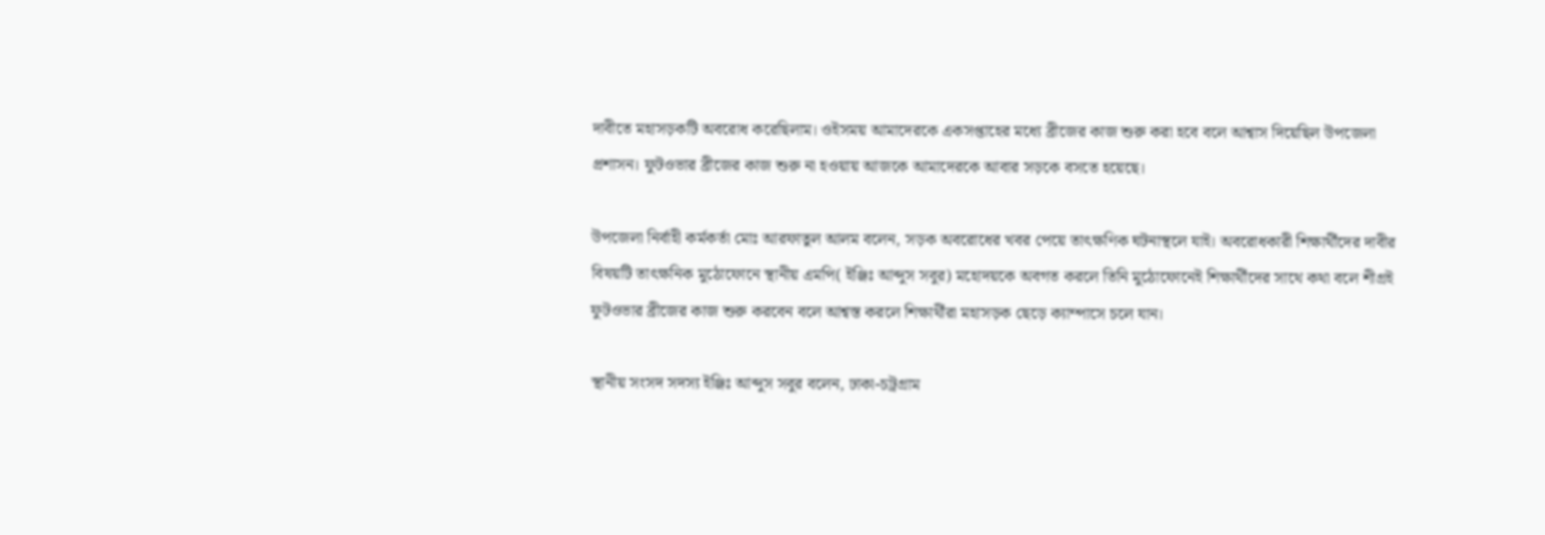দাবীতে মহাসড়কটি অবরোধ করেছিলাম। ওইসময় আমাদেরকে একসপ্তাহের মধ্যে ব্রীজের কাজ শুরু করা হবে বলে আশ্বাস দিয়েছিল উপজেলা প্রশাসন। ফুটওভার ব্রীজের কাজ শুরু না হওয়ায় আজকে আমাদেরকে আবার সড়কে বসতে হয়েছে।

উপজেলা নির্বাহী কর্মকর্তা মোঃ আরফাতুল আলম বলেন, সড়ক অবরোধের খবর পেয়ে তাৎক্ষণিক ঘটনাস্থলে যাই। অবরোধকারী শিক্ষার্থীদের দাবীর বিষয়টি তাৎক্ষনিক মুঠোফোনে স্থানীয় এমপি( ইঞ্জিঃ আব্দুস সবুর) মহোদয়কে অবগত করলে তিনি মুঠোফোনেই শিক্ষার্থীদের সাথে কথা বলে শীগ্রই ফুটওভার ব্রীজের কাজ শুরু করবেন বলে আশ্বস্ত করলে শিক্ষার্থীরা মহাসড়ক ছেড়ে ক্যাম্পাসে চলে যান।

স্থানীয় সংসদ সদস্য ইঞ্জিঃ আব্দুস সবুর বলেন, ঢাকা-চট্রগ্রাম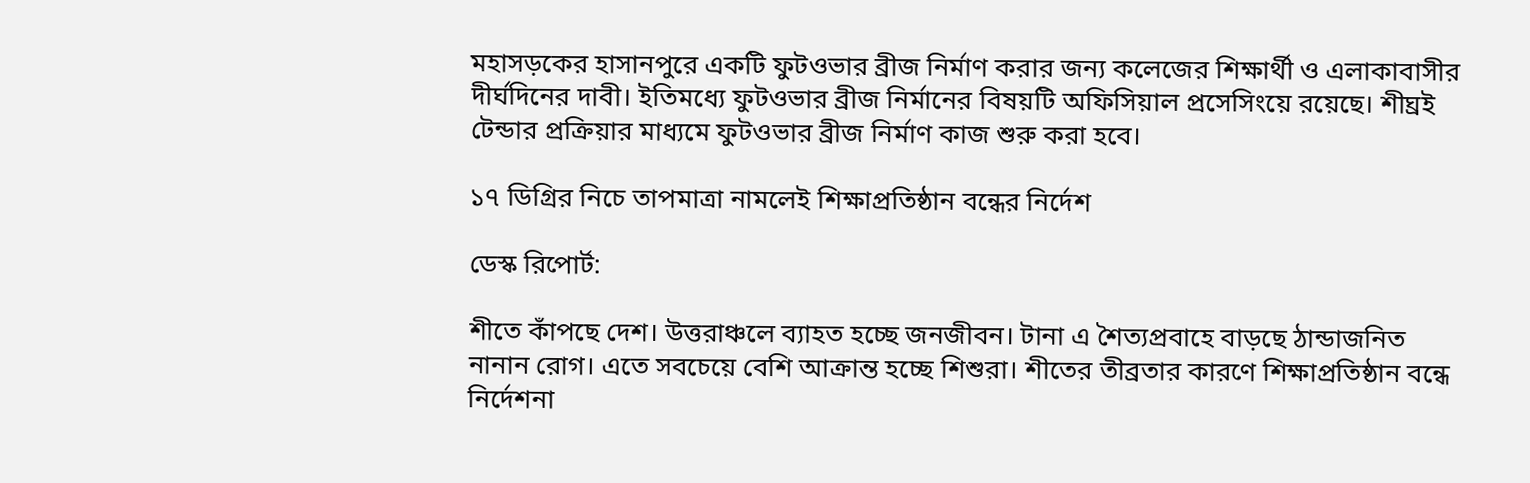মহাসড়কের হাসানপুরে একটি ফুটওভার ব্রীজ নির্মাণ করার জন্য কলেজের শিক্ষার্থী ও এলাকাবাসীর দীর্ঘদিনের দাবী। ইতিমধ্যে ফুটওভার ব্রীজ নির্মানের বিষয়টি অফিসিয়াল প্রসেসিংয়ে রয়েছে। শীঘ্রই টেন্ডার প্রক্রিয়ার মাধ্যমে ফুটওভার ব্রীজ নির্মাণ কাজ শুরু করা হবে।

১৭ ডিগ্রির নিচে তাপমাত্রা নামলেই শিক্ষাপ্রতিষ্ঠান বন্ধের নির্দেশ

ডেস্ক রিপোর্ট:

শীতে কাঁপছে দেশ। উত্তরাঞ্চলে ব্যাহত হচ্ছে জনজীবন। টানা এ শৈত্যপ্রবাহে বাড়ছে ঠান্ডাজনিত নানান রোগ। এতে সবচেয়ে বেশি আক্রান্ত হচ্ছে শিশুরা। শীতের তীব্রতার কারণে শিক্ষাপ্রতিষ্ঠান বন্ধে নির্দেশনা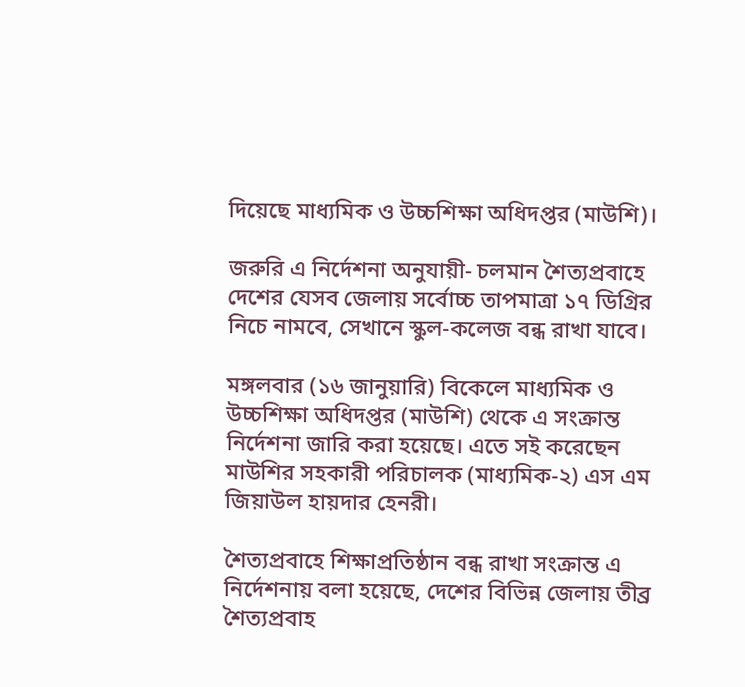দিয়েছে মাধ্যমিক ও উচ্চশিক্ষা অধিদপ্তর (মাউশি)।

জরুরি এ নির্দেশনা অনুযায়ী- চলমান শৈত্যপ্রবাহে দেশের যেসব জেলায় সর্বোচ্চ তাপমাত্রা ১৭ ডিগ্রির নিচে নামবে, সেখানে স্কুল-কলেজ বন্ধ রাখা যাবে।

মঙ্গলবার (১৬ জানুয়ারি) বিকেলে মাধ্যমিক ও উচ্চশিক্ষা অধিদপ্তর (মাউশি) থেকে এ সংক্রান্ত নির্দেশনা জারি করা হয়েছে। এতে সই করেছেন মাউশির সহকারী পরিচালক (মাধ্যমিক-২) এস এম জিয়াউল হায়দার হেনরী।

শৈত্যপ্রবাহে শিক্ষাপ্রতিষ্ঠান বন্ধ রাখা সংক্রান্ত এ নির্দেশনায় বলা হয়েছে, দেশের বিভিন্ন জেলায় তীব্র শৈত্যপ্রবাহ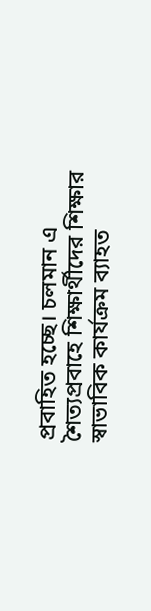প্রবাহিত হচ্ছে। চলমান এ শৈত্যপ্রবাহে শিক্ষার্থীদের শিক্ষার স্বাভাবিক কার্যক্রম ব্যাহত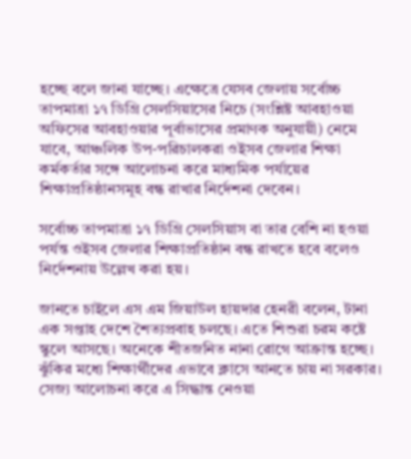হচ্ছে বলে জানা যাচ্ছে। এক্ষেত্রে যেসব জেলায় সর্বোচ্চ তাপমাত্রা ১৭ ডিগ্রি সেলসিয়াসের নিচে (সংশ্লিষ্ট আবহাওয়া অফিসের আবহাওয়ার পূর্বাভাসের প্রমাণক অনুযায়ী) নেমে যাবে, আঞ্চলিক উপ-পরিচালকরা ওইসব জেলার শিক্ষা কর্মকর্তার সঙ্গে আলোচনা করে মাধ্যমিক পর্যায়ের শিক্ষাপ্রতিষ্ঠানসমূহ বন্ধ রাখার নির্দেশনা দেবেন।

সর্বোচ্চ তাপমাত্রা ১৭ ডিগ্রি সেলসিয়াস বা তার বেশি না হওয়া পর্যন্ত ওইসব জেলার শিক্ষাপ্রতিষ্ঠান বন্ধ রাখতে হবে বলেও নির্দেশনায় উল্লেখ করা হয়।

জানতে চাইলে এস এম জিয়াউল হায়দার হেনরী বলেন, টানা এক সপ্তাহ দেশে শৈত্যপ্রবাহ চলছে। এতে শিশুরা চরম কষ্টে স্কুলে আসছে। অনেকে শীতজনিত নানা রোগে আক্রান্ত হচ্ছে। ঝুঁকির মধ্যে শিক্ষার্থীদের এভাবে ক্লাসে আনতে চায় না সরকার। সেজ্য আলোচনা করে এ সিদ্ধান্ত নেওয়া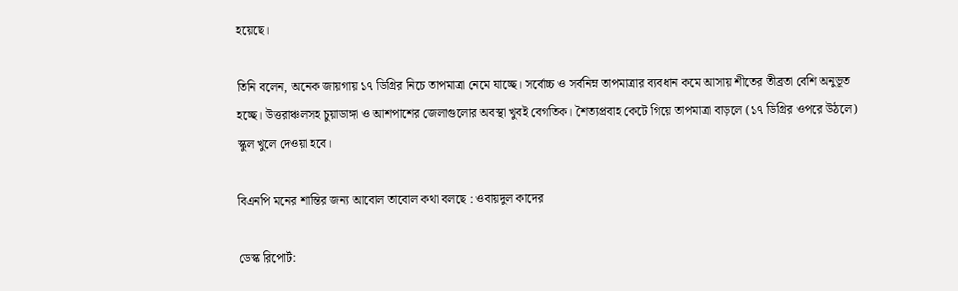হয়েছে।

তিনি বলেন, অনেক জায়গায় ১৭ ডিগ্রির নিচে তাপমাত্রা নেমে যাচ্ছে। সর্বোচ্চ ও সর্বনিম্ন তাপমাত্রার ব্যবধান কমে আসায় শীতের তীব্রতা বেশি অনুভূত হচ্ছে। উত্তরাঞ্চলসহ চুয়াডাঙ্গা ও আশপাশের জেলাগুলোর অবস্থা খুবই বেগতিক। শৈত্যপ্রবাহ কেটে গিয়ে তাপমাত্রা বাড়লে (১৭ ডিগ্রির ওপরে উঠলে) স্কুল খুলে দেওয়া হবে।

বিএনপি মনের শান্তির জন্য আবোল তাবোল কথা বলছে : ওবায়দুল কাদের

ডেস্ক রিপোর্ট: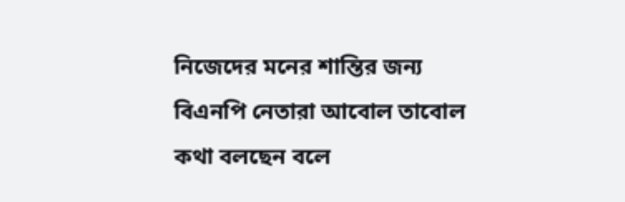নিজেদের মনের শান্তির জন্য বিএনপি নেতারা আবোল তাবোল কথা বলছেন বলে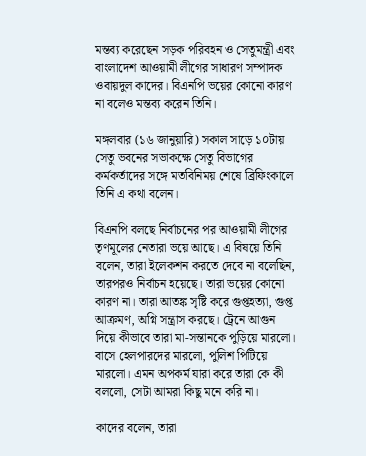মন্তব্য করেছেন সড়ক পরিবহন ও সেতুমন্ত্রী এবং বাংলাদেশ আওয়ামী লীগের সাধারণ সম্পাদক ওবায়দুল কাদের। বিএনপি ভয়ের কোনো কারণ না বলেও মন্তব্য করেন তিনি।

মঙ্গলবার (১৬ জানুয়ারি) সকাল সাড়ে ১০টায় সেতু ভবনের সভাকক্ষে সেতু বিভাগের কর্মকর্তাদের সঙ্গে মতবিনিময় শেষে ব্রিফিংকালে তিনি এ কথা বলেন।

বিএনপি বলছে নির্বাচনের পর আওয়ামী লীগের তৃণমূলের নেতারা ভয়ে আছে। এ বিষয়ে তিনি বলেন, তারা ইলেকশন করতে দেবে না বলেছিন, তারপরও নির্বাচন হয়েছে। তারা ভয়ের কোনো কারণ না। তারা আতঙ্ক সৃষ্টি করে গুপ্তহত্যা, গুপ্ত আক্রমণ, অগ্নি সন্ত্রাস করছে। ট্রেনে আগুন দিয়ে কীভাবে তারা মা-সন্তানকে পুড়িয়ে মারলো। বাসে হেলপারদের মারলো, পুলিশ পিটিয়ে মারলো। এমন অপকর্ম যারা করে তারা কে কী বললো, সেটা আমরা কিছু মনে করি না।

কাদের বলেন, তারা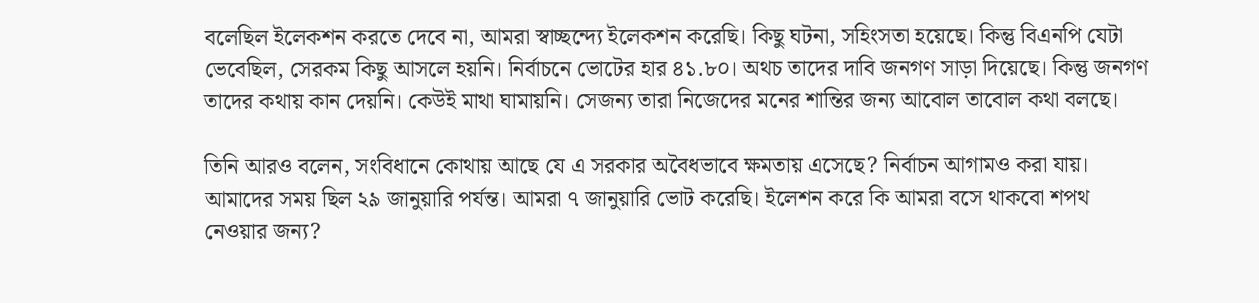বলেছিল ইলেকশন করতে দেবে না, আমরা স্বাচ্ছন্দ্যে ইলেকশন করেছি। কিছু ঘটনা, সহিংসতা হয়েছে। কিন্তু বিএনপি যেটা ভেবেছিল, সেরকম কিছু আসলে হয়নি। নির্বাচনে ভোটের হার ৪১.৮০। অথচ তাদের দাবি জনগণ সাড়া দিয়েছে। কিন্তু জনগণ তাদের কথায় কান দেয়নি। কেউই মাথা ঘামায়নি। সেজন্য তারা নিজেদের মনের শান্তির জন্য আবোল তাবোল কথা বলছে।

তিনি আরও বলেন, সংবিধানে কোথায় আছে যে এ সরকার অবৈধভাবে ক্ষমতায় এসেছে? নির্বাচন আগামও করা যায়। আমাদের সময় ছিল ২৯ জানুয়ারি পর্যন্ত। আমরা ৭ জানুয়ারি ভোট করেছি। ইলেশন করে কি আমরা বসে থাকবো শপথ নেওয়ার জন্য?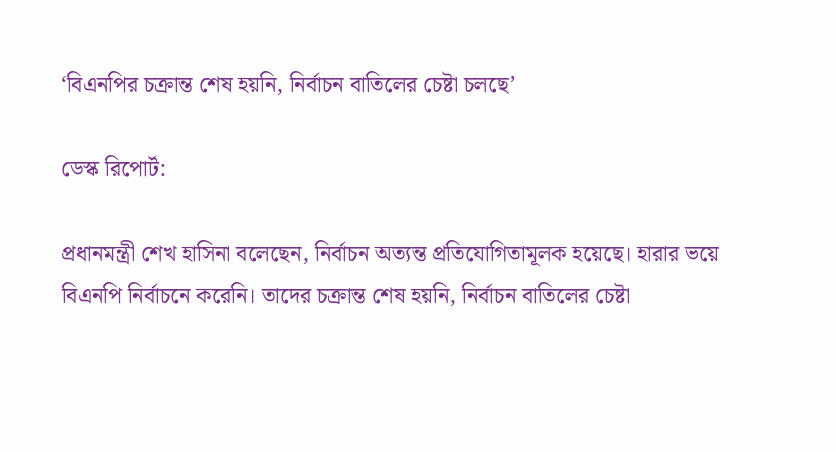‘বিএনপির চক্রান্ত শেষ হয়নি, নির্বাচন বাতিলের চেষ্টা চলছে’

ডেস্ক রিপোর্ট:

প্রধানমন্ত্রী শেখ হাসিনা বলেছেন, নির্বাচন অত্যন্ত প্রতিযোগিতামূলক হয়েছে। হারার ভয়ে বিএনপি নির্বাচনে করেনি। তাদের চক্রান্ত শেষ হয়নি, নির্বাচন বাতিলের চেষ্টা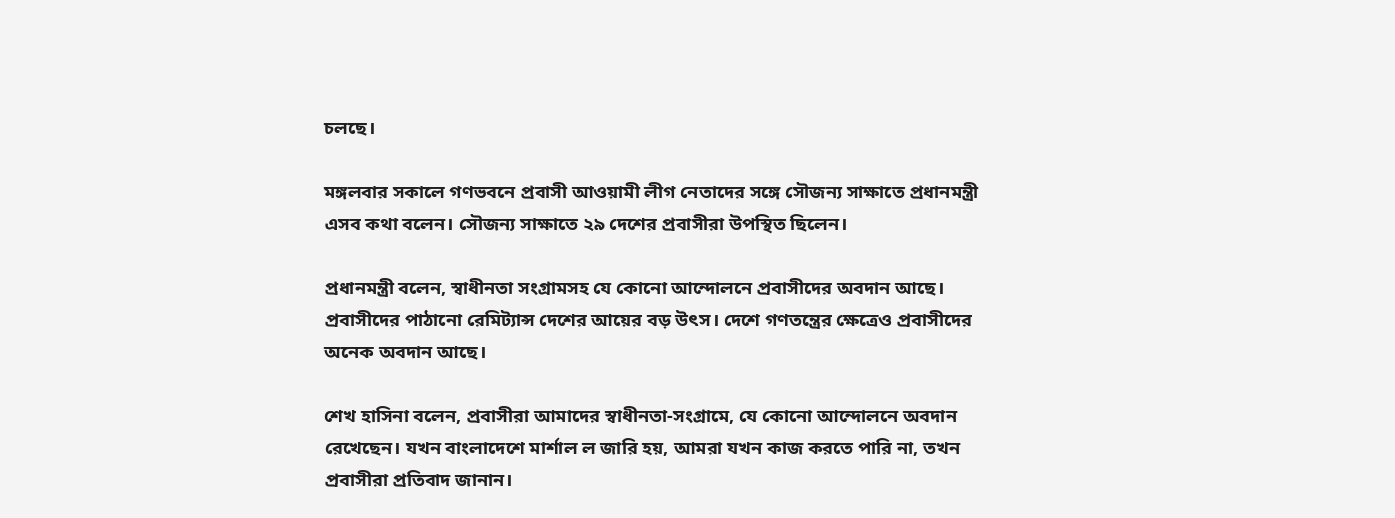চলছে।

মঙ্গলবার সকালে গণভবনে প্রবাসী আওয়ামী লীগ নেতাদের সঙ্গে সৌজন্য সাক্ষাতে প্রধানমন্ত্রী এসব কথা বলেন। সৌজন্য সাক্ষাতে ২৯ দেশের প্রবাসীরা উপস্থিত ছিলেন।

প্রধানমন্ত্রী বলেন, স্বাধীনতা সংগ্রামসহ যে কোনো আন্দোলনে প্রবাসীদের অবদান আছে। প্রবাসীদের পাঠানো রেমিট্যান্স দেশের আয়ের বড় উৎস। দেশে গণতন্ত্রের ক্ষেত্রেও প্রবাসীদের অনেক অবদান আছে।

শেখ হাসিনা বলেন, প্রবাসীরা আমাদের স্বাধীনতা-সংগ্রামে, যে কোনো আন্দোলনে অবদান রেখেছেন। যখন বাংলাদেশে মার্শাল ল জারি হয়, আমরা যখন কাজ করতে পারি না, তখন প্রবাসীরা প্রতিবাদ জানান।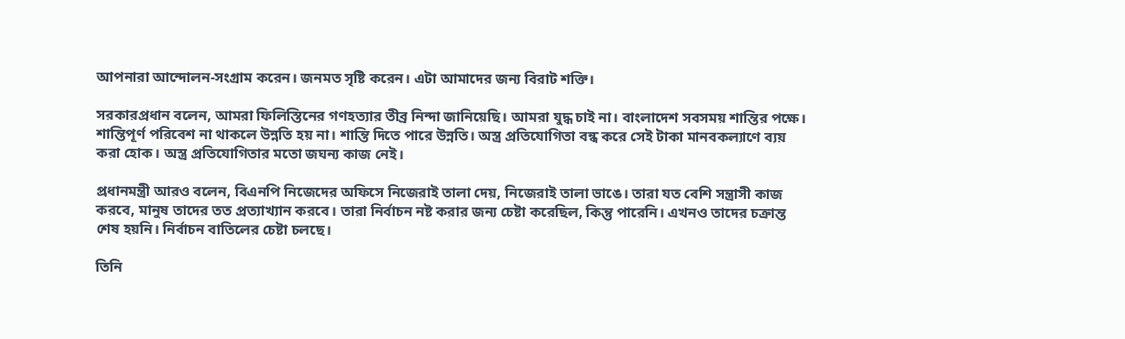আপনারা আন্দোলন-সংগ্রাম করেন। জনমত সৃষ্টি করেন। এটা আমাদের জন্য বিরাট শক্তি।

সরকারপ্রধান বলেন, আমরা ফিলিস্তিনের গণহত্যার তীব্র নিন্দা জানিয়েছি। আমরা যুদ্ধ চাই না। বাংলাদেশ সবসময় শান্তির পক্ষে। শান্তিপূর্ণ পরিবেশ না থাকলে উন্নতি হয় না। শান্তি দিতে পারে উন্নতি। অস্ত্র প্রতিযোগিতা বন্ধ করে সেই টাকা মানবকল্যাণে ব্যয় করা হোক। অস্ত্র প্রতিযোগিতার মতো জঘন্য কাজ নেই।

প্রধানমন্ত্রী আরও বলেন, বিএনপি নিজেদের অফিসে নিজেরাই তালা দেয়, নিজেরাই তালা ভাঙে। তারা যত বেশি সন্ত্রাসী কাজ করবে, মানুষ তাদের তত প্রত্যাখ্যান করবে। তারা নির্বাচন নষ্ট করার জন্য চেষ্টা করেছিল, কিন্তু পারেনি। এখনও তাদের চক্রান্ত শেষ হয়নি। নির্বাচন বাতিলের চেষ্টা চলছে।

তিনি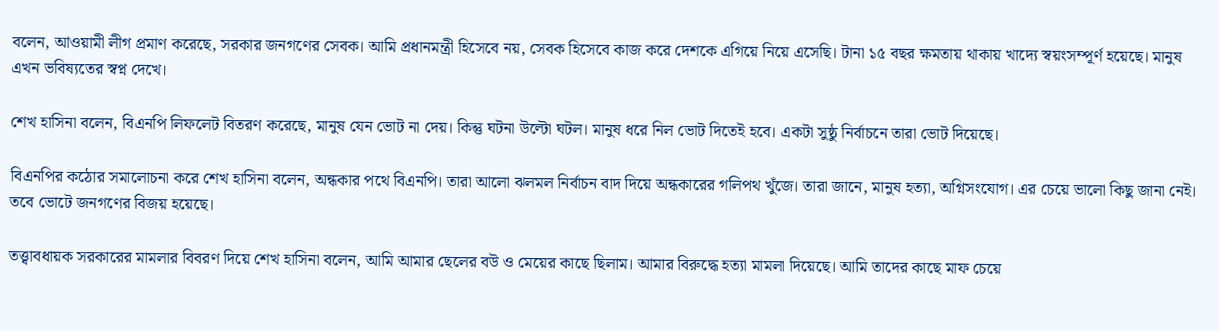বলেন, আওয়ামী লীগ প্রমাণ করেছে, সরকার জনগণের সেবক। আমি প্রধানমন্ত্রী হিসেবে নয়, সেবক হিসেবে কাজ করে দেশকে এগিয়ে নিয়ে এসেছি। টানা ১৫ বছর ক্ষমতায় থাকায় খাদ্যে স্বয়ংসম্পূর্ণ হয়েছে। মানুষ এখন ভবিষ্যতের স্বপ্ন দেখে।

শেখ হাসিনা বলেন, বিএনপি লিফলেট বিতরণ করেছে, মানুষ যেন ভোট না দেয়। কিন্তু ঘটনা উল্টো ঘটল। মানুষ ধরে নিল ভোট দিতেই হবে। একটা সুষ্ঠু নির্বাচনে তারা ভোট দিয়েছে।

বিএনপির কঠোর সমালোচনা করে শেখ হাসিনা বলেন, অন্ধকার পথে বিএনপি। তারা আলো ঝলমল নির্বাচন বাদ দিয়ে অন্ধকারের গলিপথ খুঁজে। তারা জানে, মানুষ হত্যা, অগ্নিসংযোগ। এর চেয়ে ভালো কিছু জানা নেই। তবে ভোটে জনগণের বিজয় হয়েছে।

তত্ত্বাবধায়ক সরকারের মামলার বিবরণ দিয়ে শেখ হাসিনা বলেন, আমি আমার ছেলের বউ ও মেয়ের কাছে ছিলাম। আমার বিরুদ্ধে হত্যা মামলা দিয়েছে। আমি তাদের কাছে মাফ চেয়ে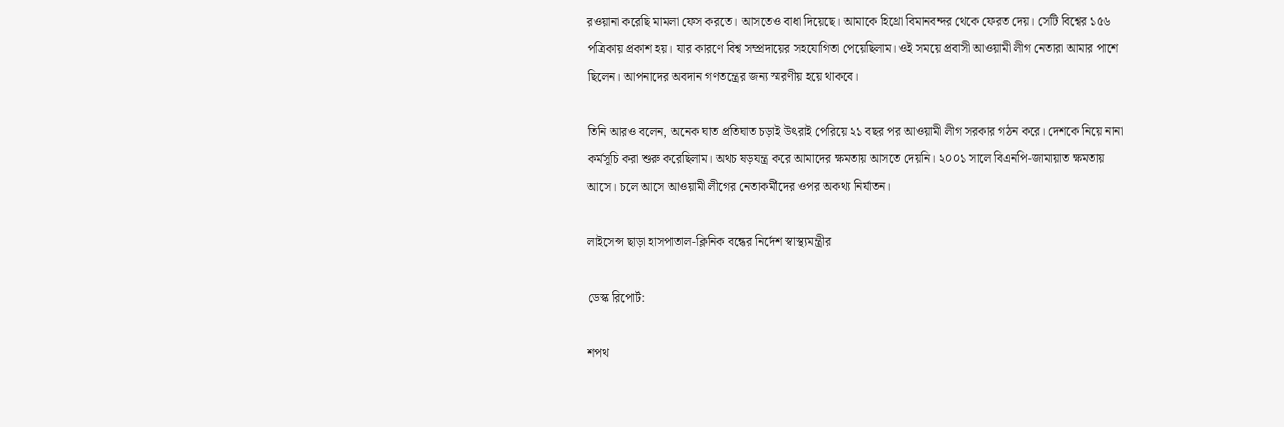রওয়ানা করেছি মামলা ফেস করতে। আসতেও বাধা দিয়েছে। আমাকে হিথ্রো বিমানবন্দর থেকে ফেরত দেয়। সেটি বিশ্বের ১৫৬ পত্রিকায় প্রকাশ হয়। যার কারণে বিশ্ব সম্প্রদায়ের সহযোগিতা পেয়েছিলাম। ওই সময়ে প্রবাসী আওয়ামী লীগ নেতারা আমার পাশে ছিলেন। আপনাদের অবদান গণতন্ত্রের জন্য স্মরণীয় হয়ে থাকবে।

তিনি আরও বলেন, অনেক ঘাত প্রতিঘাত চড়াই উৎরাই পেরিয়ে ২১ বছর পর আওয়ামী লীগ সরকার গঠন করে। দেশকে নিয়ে নানা কর্মসূচি করা শুরু করেছিলাম। অথচ ষড়যন্ত্র করে আমাদের ক্ষমতায় আসতে দেয়নি। ২০০১ সালে বিএনপি-জামায়াত ক্ষমতায় আসে। চলে আসে আওয়ামী লীগের নেতাকর্মীদের ওপর অকথ্য নির্যাতন।

লাইসেন্স ছাড়া হাসপাতাল-ক্লিনিক বন্ধের নির্দেশ স্বাস্থ্যমন্ত্রীর

ডেস্ক রিপোর্ট:

শপথ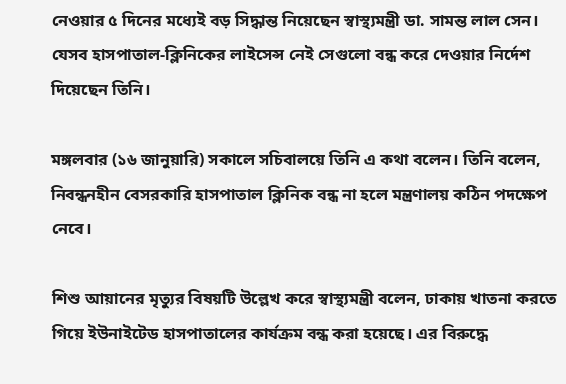নেওয়ার ৫ দিনের মধ্যেই বড় সিদ্ধান্ত নিয়েছেন স্বাস্থ্যমন্ত্রী ডা. সামন্ত লাল সেন। যেসব হাসপাতাল-ক্লিনিকের লাইসেন্স নেই সেগুলো বন্ধ করে দেওয়ার নির্দেশ দিয়েছেন তিনি।

মঙ্গলবার (১৬ জানুয়ারি) সকালে সচিবালয়ে তিনি এ কথা বলেন। তিনি বলেন, নিবন্ধনহীন বেসরকারি হাসপাতাল ক্লিনিক বন্ধ না হলে মন্ত্রণালয় কঠিন পদক্ষেপ নেবে।

শিশু আয়ানের মৃত্যুর বিষয়টি উল্লেখ করে স্বাস্থ্যমন্ত্রী বলেন, ঢাকায় খাতনা করতে গিয়ে ইউনাইটেড হাসপাতালের কার্যক্রম বন্ধ করা হয়েছে। এর বিরুদ্ধে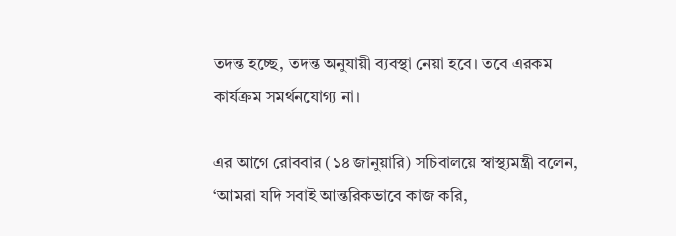তদন্ত হচ্ছে, তদন্ত অনুযায়ী ব্যবস্থা নেয়া হবে। তবে এরকম কার্যক্রম সমর্থনযোগ্য না।

এর আগে রোববার (১৪ জানুয়ারি) সচিবালয়ে স্বাস্থ্যমন্ত্রী বলেন, ‘আমরা যদি সবাই আন্তরিকভাবে কাজ করি,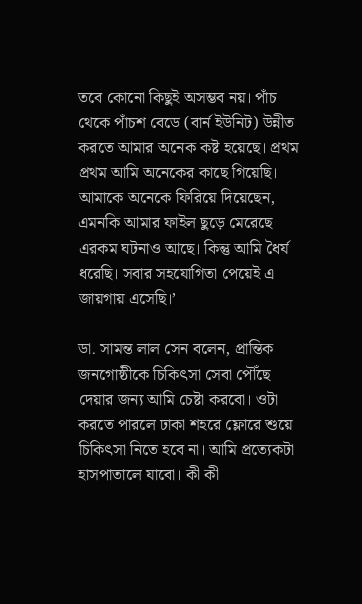তবে কোনো কিছুই অসম্ভব নয়। পাঁচ থেকে পাঁচশ বেডে (বার্ন ইউনিট) উন্নীত করতে আমার অনেক কষ্ট হয়েছে। প্রথম প্রথম আমি অনেকের কাছে গিয়েছি। আমাকে অনেকে ফিরিয়ে দিয়েছেন, এমনকি আমার ফাইল ছুড়ে মেরেছে এরকম ঘটনাও আছে। কিন্তু আমি ধৈর্য ধরেছি। সবার সহযোগিতা পেয়েই এ জায়গায় এসেছি।’

ডা. সামন্ত লাল সেন বলেন, প্রান্তিক জনগোষ্ঠীকে চিকিৎসা সেবা পৌঁছে দেয়ার জন্য আমি চেষ্টা করবো। ওটা করতে পারলে ঢাকা শহরে ফ্লোরে শুয়ে চিকিৎসা নিতে হবে না। আমি প্রত্যেকটা হাসপাতালে যাবো। কী কী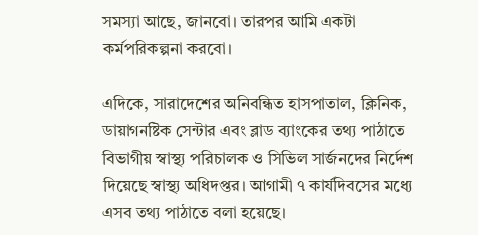সমস্যা আছে, জানবো। তারপর আমি একটা কর্মপরিকল্পনা করবো।

এদিকে, সারাদেশের অনিবন্ধিত হাসপাতাল, ক্লিনিক, ডায়াগনষ্টিক সেন্টার এবং ব্লাড ব্যাংকের তথ্য পাঠাতে বিভাগীয় স্বাস্থ্য পরিচালক ও সিভিল সার্জনদের নির্দেশ দিয়েছে স্বাস্থ্য অধিদপ্তর। আগামী ৭ কার্যদিবসের মধ্যে এসব তথ্য পাঠাতে বলা হয়েছে।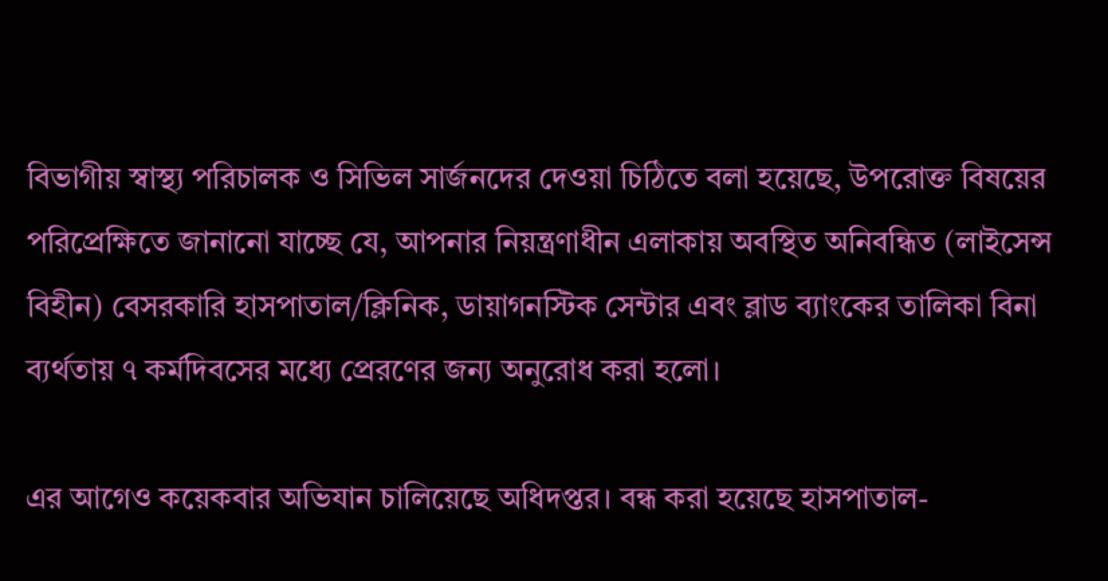বিভাগীয় স্বাস্থ্য পরিচালক ও সিভিল সার্জনদের দেওয়া চিঠিতে বলা হয়েছে, উপরোক্ত বিষয়ের পরিপ্রেক্ষিতে জানানো যাচ্ছে যে, আপনার নিয়ন্ত্রণাধীন এলাকায় অবস্থিত অনিবন্ধিত (লাইসেন্স বিহীন) বেসরকারি হাসপাতাল/ক্লিনিক, ডায়াগনস্টিক সেন্টার এবং ব্লাড ব্যাংকের তালিকা বিনা ব্যর্থতায় ৭ কর্মদিবসের মধ্যে প্রেরণের জন্য অনুরোধ করা হলো।

এর আগেও কয়েকবার অভিযান চালিয়েছে অধিদপ্তর। বন্ধ করা হয়েছে হাসপাতাল-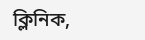ক্লিনিক,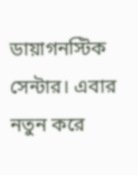ডায়াগনস্টিক সেন্টার। এবার নতুন করে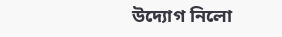উদ্যোগ নিলো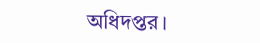অধিদপ্তর।